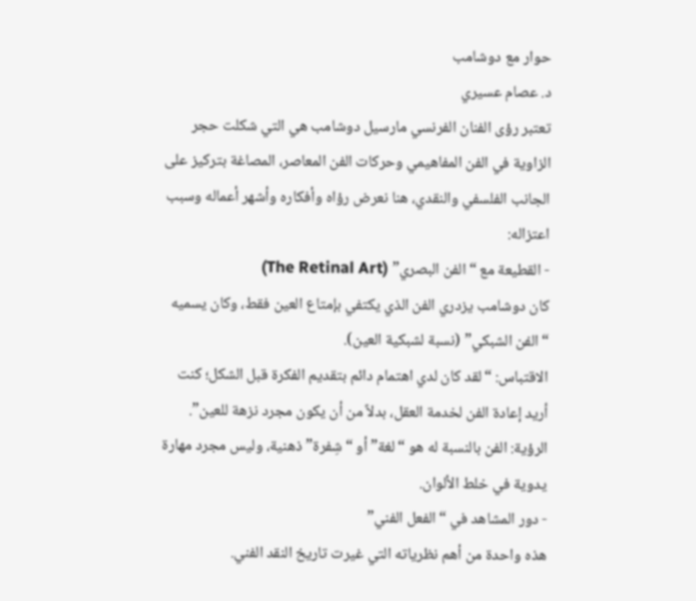حوار مع دوشامب
د. عصام عسيري
تعتبر رؤى الفنان الفرنسي مارسيل دوشامب هي التي شكلت حجر الزاوية في الفن المفاهيمي وحركات الفن المعاصر، المصاغة بتركيز على الجانب الفلسفي والنقدي، هنا نعرض رؤاه وأفكاره وأشهر أعماله وسبب اعتزاله:
- القطيعة مع “الفن البصري” (The Retinal Art)
كان دوشامب يزدري الفن الذي يكتفي بإمتاع العين فقط، وكان يسميه “الفن الشبكي” (نسبة لشبكية العين).
الاقتباس: “لقد كان لدي اهتمام دائم بتقديم الفكرة قبل الشكل؛ كنت أريد إعادة الفن لخدمة العقل، بدلاً من أن يكون مجرد نزهة للعين”.
الرؤية: الفن بالنسبة له هو “لغة” أو “شِفرة” ذهنية، وليس مجرد مهارة يدوية في خلط الألوان.
- دور المشاهد في “الفعل الفني”
هذه واحدة من أهم نظرياته التي غيرت تاريخ النقد الفني.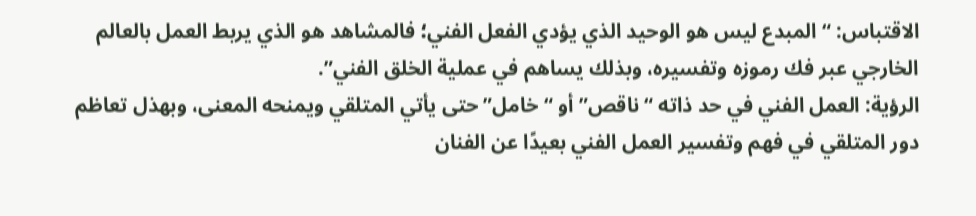الاقتباس: “المبدع ليس هو الوحيد الذي يؤدي الفعل الفني؛ فالمشاهد هو الذي يربط العمل بالعالم الخارجي عبر فك رموزه وتفسيره، وبذلك يساهم في عملية الخلق الفني”.
الرؤية: العمل الفني في حد ذاته “ناقص” أو “خامل” حتى يأتي المتلقي ويمنحه المعنى، وبهذل تعاظم دور المتلقي في فهم وتفسير العمل الفني بعيدًا عن الفنان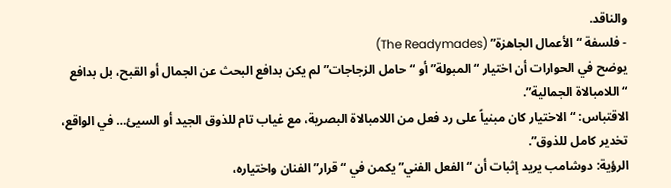والناقد.
- فلسفة “الأعمال الجاهزة” (The Readymades)
يوضح في الحوارات أن اختيار “المبولة” أو “حامل الزجاجات” لم يكن بدافع البحث عن الجمال أو القبح، بل بدافع “اللامبالاة الجمالية”.
الاقتباس: “الاختيار كان مبنياً على رد فعل من اللامبالاة البصرية، مع غياب تام للذوق الجيد أو السيئ… في الواقع، تخدير كامل للذوق”.
الرؤية: دوشامب يريد إثبات أن “الفعل الفني” يكمن في “قرار” الفنان واختياره،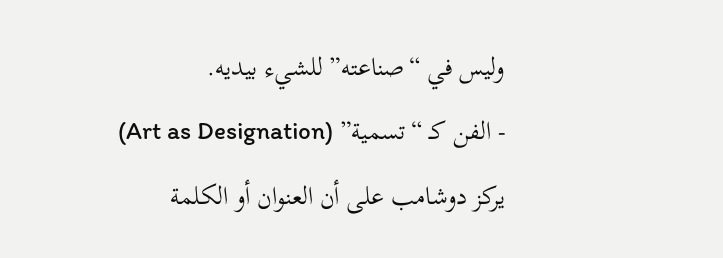وليس في “صناعته” للشيء بيديه.
- الفن كـ “تسمية” (Art as Designation)
يركز دوشامب على أن العنوان أو الكلمة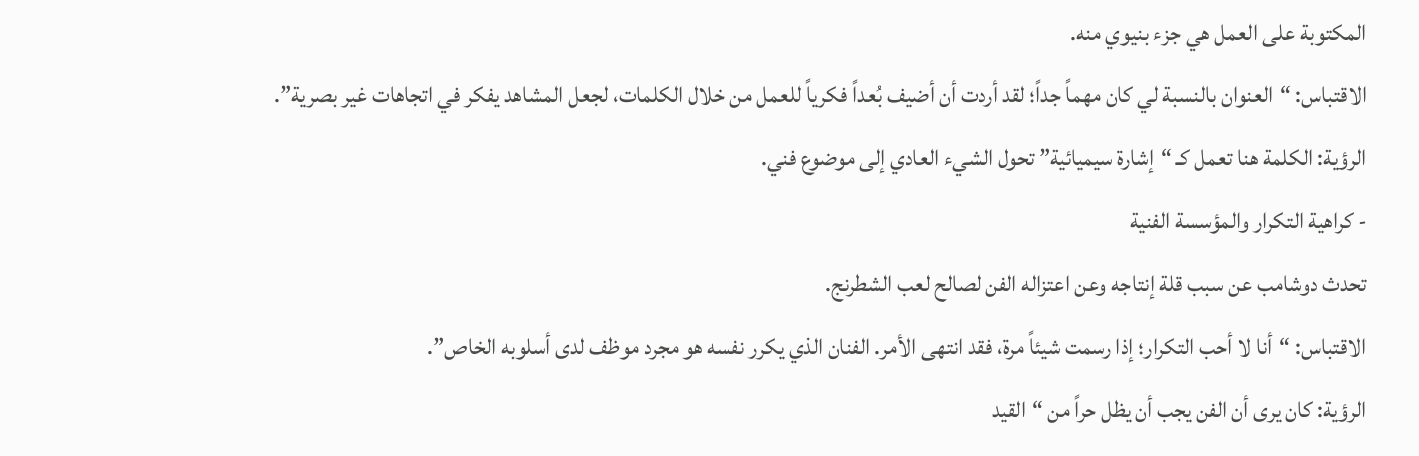المكتوبة على العمل هي جزء بنيوي منه.
الاقتباس: “العنوان بالنسبة لي كان مهماً جداً؛ لقد أردت أن أضيف بُعداً فكرياً للعمل من خلال الكلمات، لجعل المشاهد يفكر في اتجاهات غير بصرية”.
الرؤية: الكلمة هنا تعمل كـ “إشارة سيميائية” تحول الشيء العادي إلى موضوع فني.
- كراهية التكرار والمؤسسة الفنية
تحدث دوشامب عن سبب قلة إنتاجه وعن اعتزاله الفن لصالح لعب الشطرنج.
الاقتباس: “أنا لا أحب التكرار؛ إذا رسمت شيئاً مرة، فقد انتهى الأمر. الفنان الذي يكرر نفسه هو مجرد موظف لدى أسلوبه الخاص”.
الرؤية: كان يرى أن الفن يجب أن يظل حراً من “القيد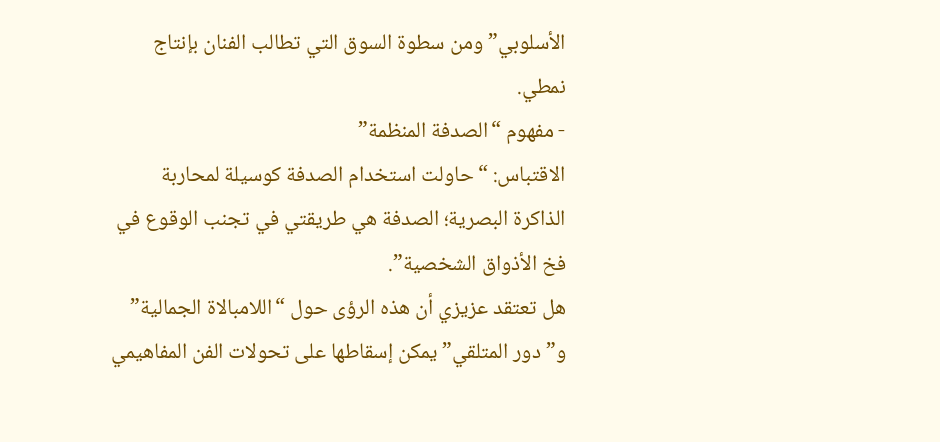الأسلوبي” ومن سطوة السوق التي تطالب الفنان بإنتاج نمطي.
- مفهوم “الصدفة المنظمة”
الاقتباس: “حاولت استخدام الصدفة كوسيلة لمحاربة الذاكرة البصرية؛ الصدفة هي طريقتي في تجنب الوقوع في فخ الأذواق الشخصية”.
هل تعتقد عزيزي أن هذه الرؤى حول “اللامبالاة الجمالية” و”دور المتلقي” يمكن إسقاطها على تحولات الفن المفاهيمي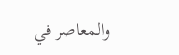والمعاصر في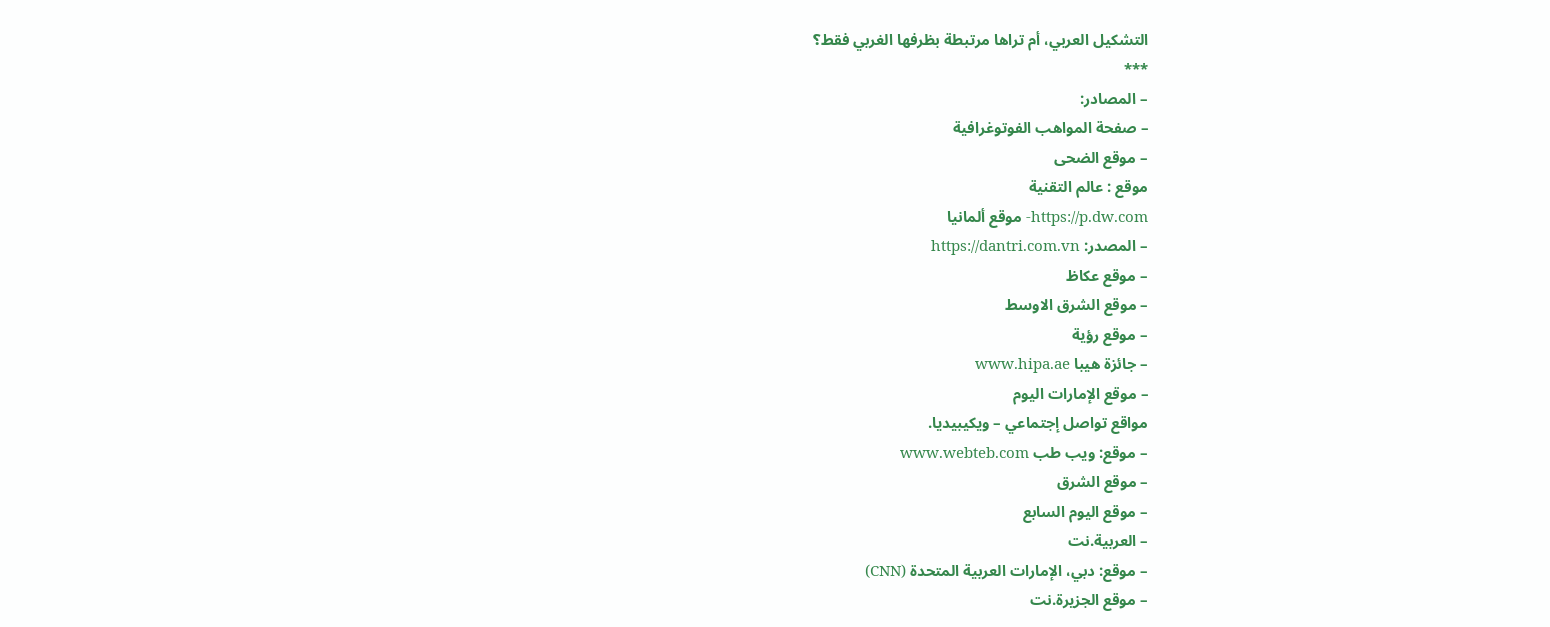التشكيل العربي، أم تراها مرتبطة بظرفها الغربي فقط؟
***
– المصادر:
– صفحة المواهب الفوتوغرافية
– موقع الضحى
موقع : عالم التقنية
https://p.dw.com- موقع ألمانيا
– المصدر: https://dantri.com.vn
– موقع عكاظ
– موقع الشرق الاوسط
– موقع رؤية
– جائزة هيبا www.hipa.ae
– موقع الإمارات اليوم
مواقع تواصل إجتماعي – ويكيبيديا.
– موقع: ويب طب www.webteb.com
– موقع الشرق
– موقع اليوم السابع
– العربية.نت
– موقع: دبي، الإمارات العربية المتحدة (CNN)
– موقع الجزيرة.نت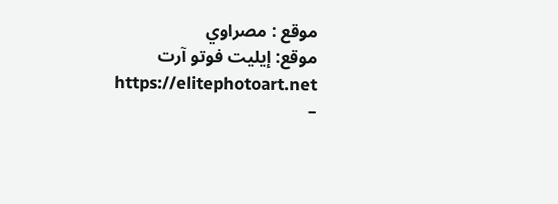موقع : مصراوي
موقع: إيليت فوتو آرت
https://elitephotoart.net
–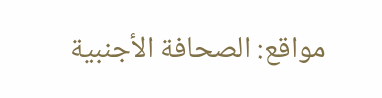مواقع: الصحافة الأجنبية